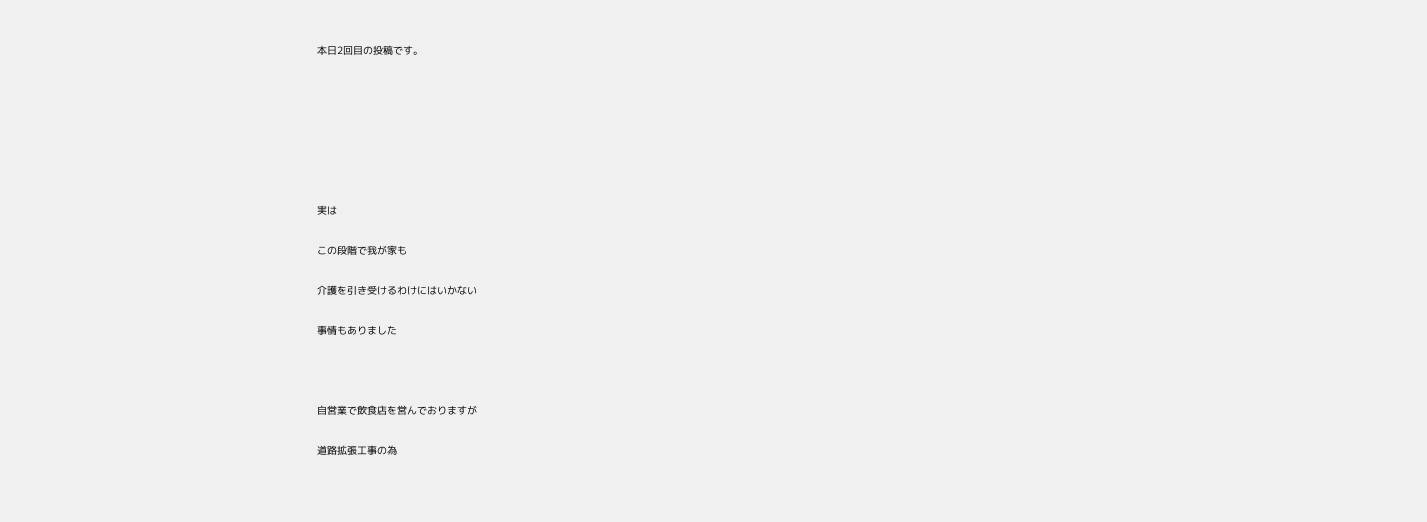本日2回目の投稿です。







実は

この段階で我が家も

介護を引き受けるわけにはいかない

事情もありました



自営業で飲食店を営んでおりますが

道路拡張工事の為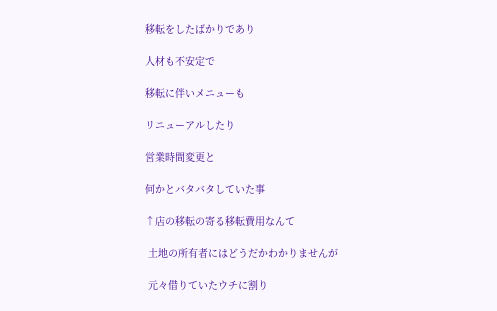移転をしたばかりであり

人材も不安定で

移転に伴いメニューも

リニューアルしたり

営業時間変更と

何かとバタバタしていた事

↑店の移転の寄る移転費用なんて

 土地の所有者にはどうだかわかりませんが

 元々借りていたウチに割り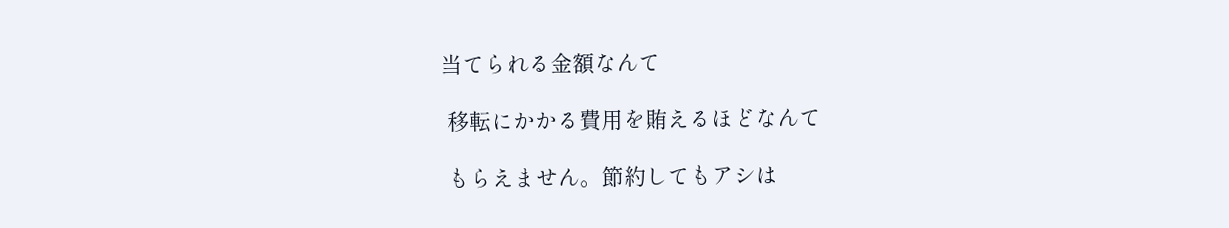当てられる金額なんて

 移転にかかる費用を賄えるほどなんて

 もらえません。節約してもアシは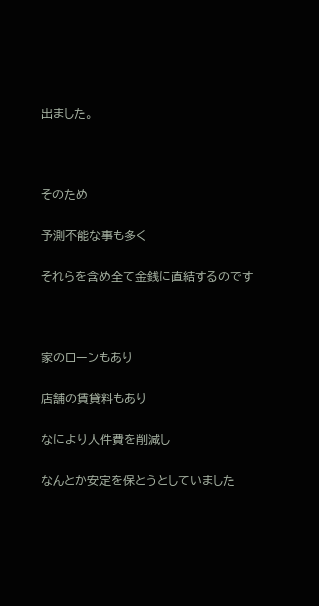出ました。



そのため

予測不能な事も多く

それらを含め全て金銭に直結するのです



家のローンもあり

店舗の賃貸料もあり

なにより人件費を削減し

なんとか安定を保とうとしていました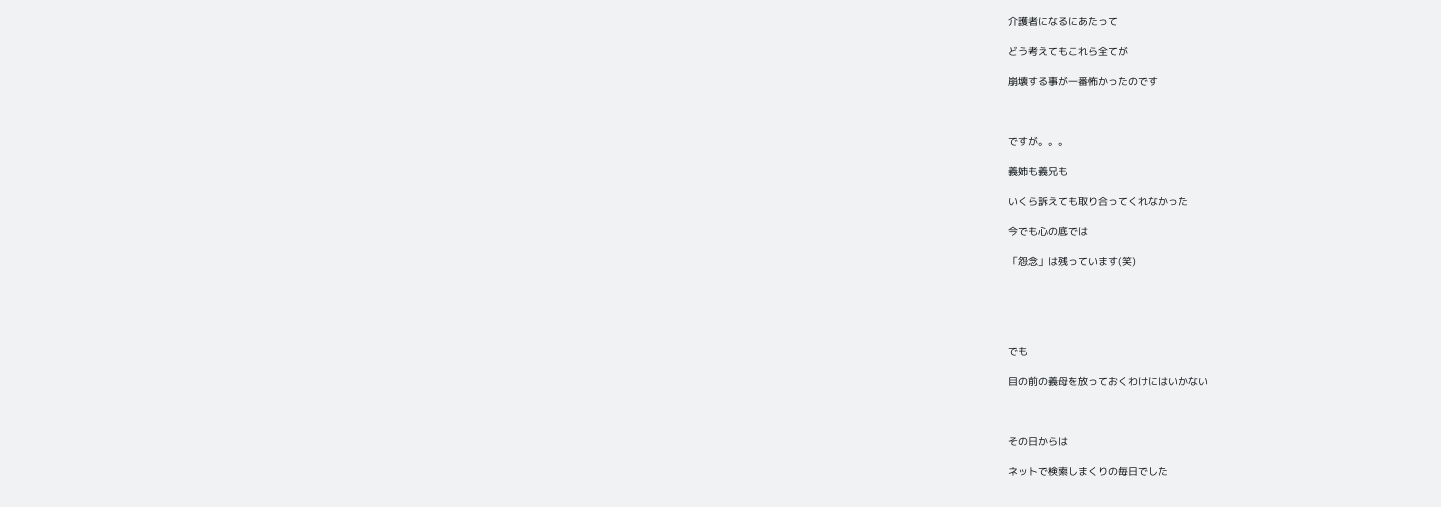介護者になるにあたって

どう考えてもこれら全てが

崩壊する事が一番怖かったのです



ですが。。。

義姉も義兄も

いくら訴えても取り合ってくれなかった

今でも心の底では

「怨念」は残っています(笑)





でも

目の前の義母を放っておくわけにはいかない



その日からは

ネットで検索しまくりの毎日でした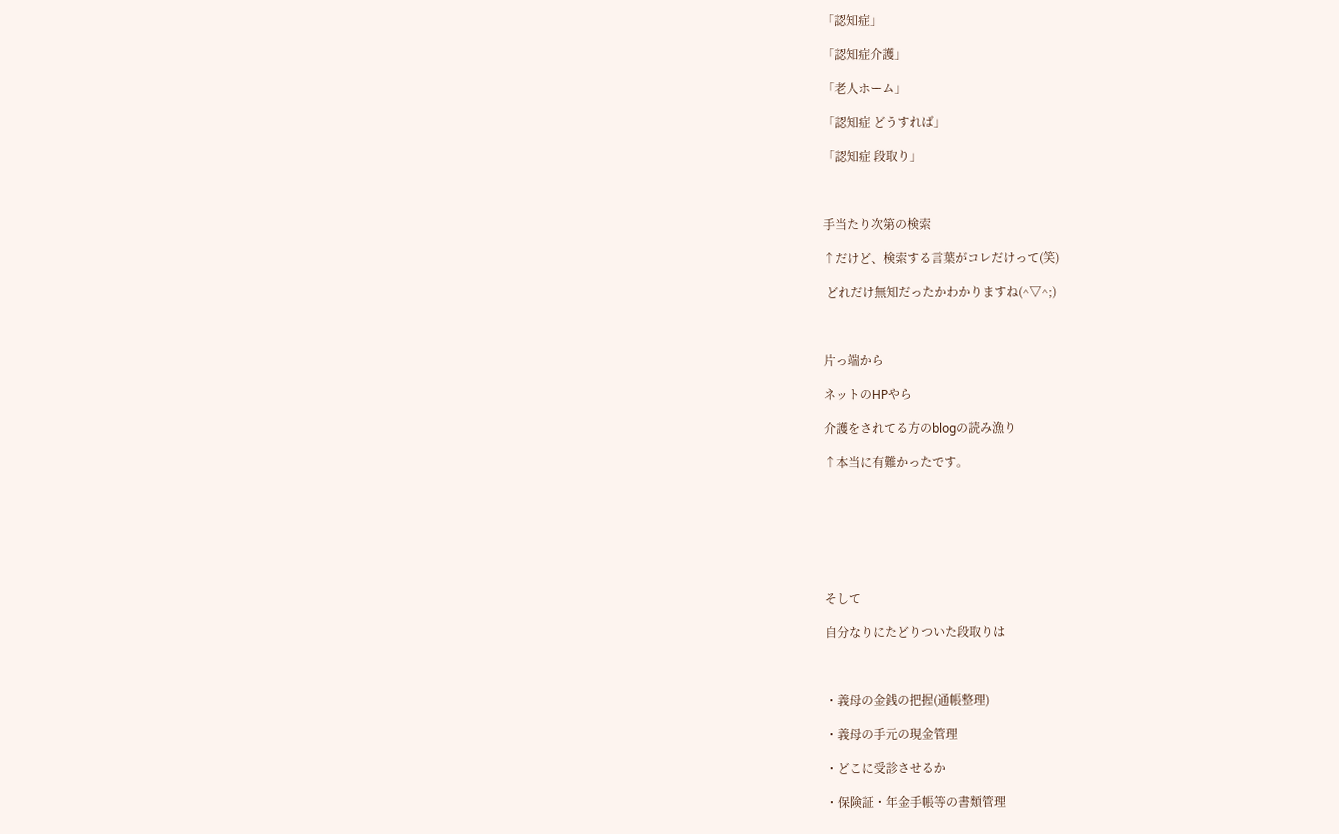「認知症」

「認知症介護」

「老人ホーム」

「認知症 どうすれば」

「認知症 段取り」



手当たり次第の検索

↑だけど、検索する言葉がコレだけって(笑)

 どれだけ無知だったかわかりますね(^▽^;)



片っ端から

ネットのHPやら

介護をされてる方のblogの読み漁り

↑本当に有難かったです。







そして

自分なりにたどりついた段取りは



・義母の金銭の把握(通帳整理)

・義母の手元の現金管理

・どこに受診させるか

・保険証・年金手帳等の書類管理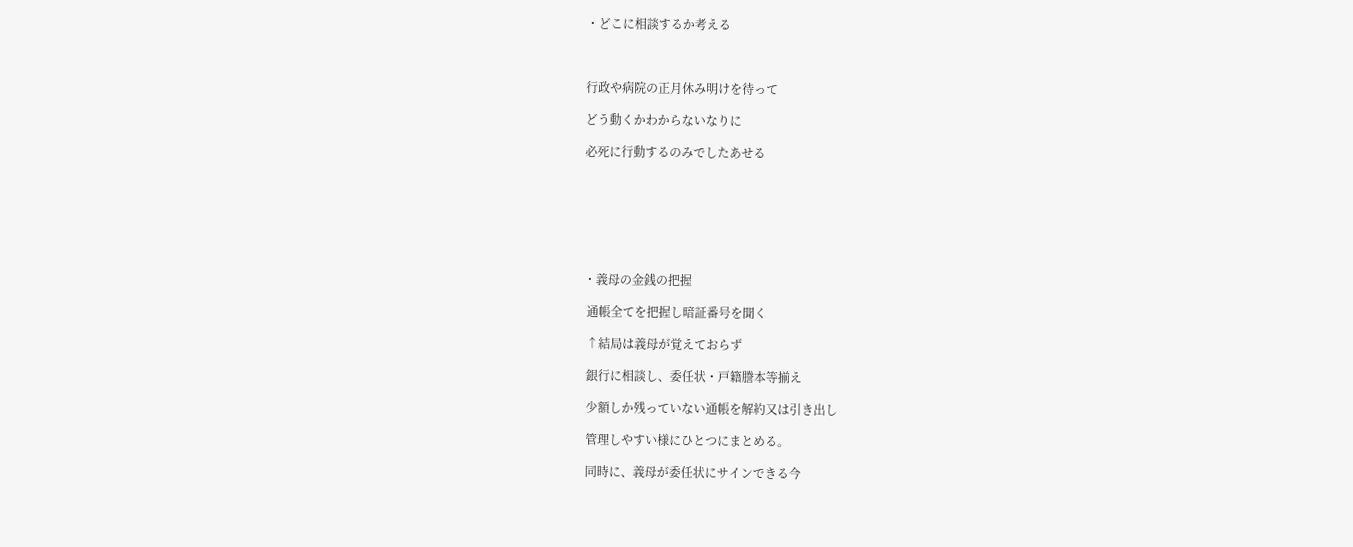・どこに相談するか考える



行政や病院の正月休み明けを待って

どう動くかわからないなりに

必死に行動するのみでしたあせる







・義母の金銭の把握

 通帳全てを把握し暗証番号を聞く

 ↑結局は義母が覚えておらず

 銀行に相談し、委任状・戸籍謄本等揃え

 少額しか残っていない通帳を解約又は引き出し

 管理しやすい様にひとつにまとめる。

 同時に、義母が委任状にサインできる今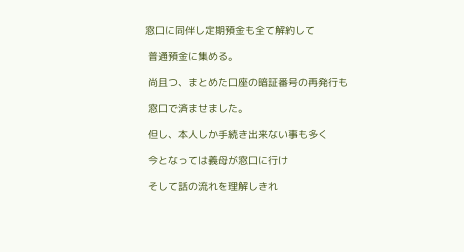窓口に同伴し定期預金も全て解約して

 普通預金に集める。

 尚且つ、まとめた口座の暗証番号の再発行も

 窓口で済ませました。

 但し、本人しか手続き出来ない事も多く

 今となっては義母が窓口に行け

 そして話の流れを理解しきれ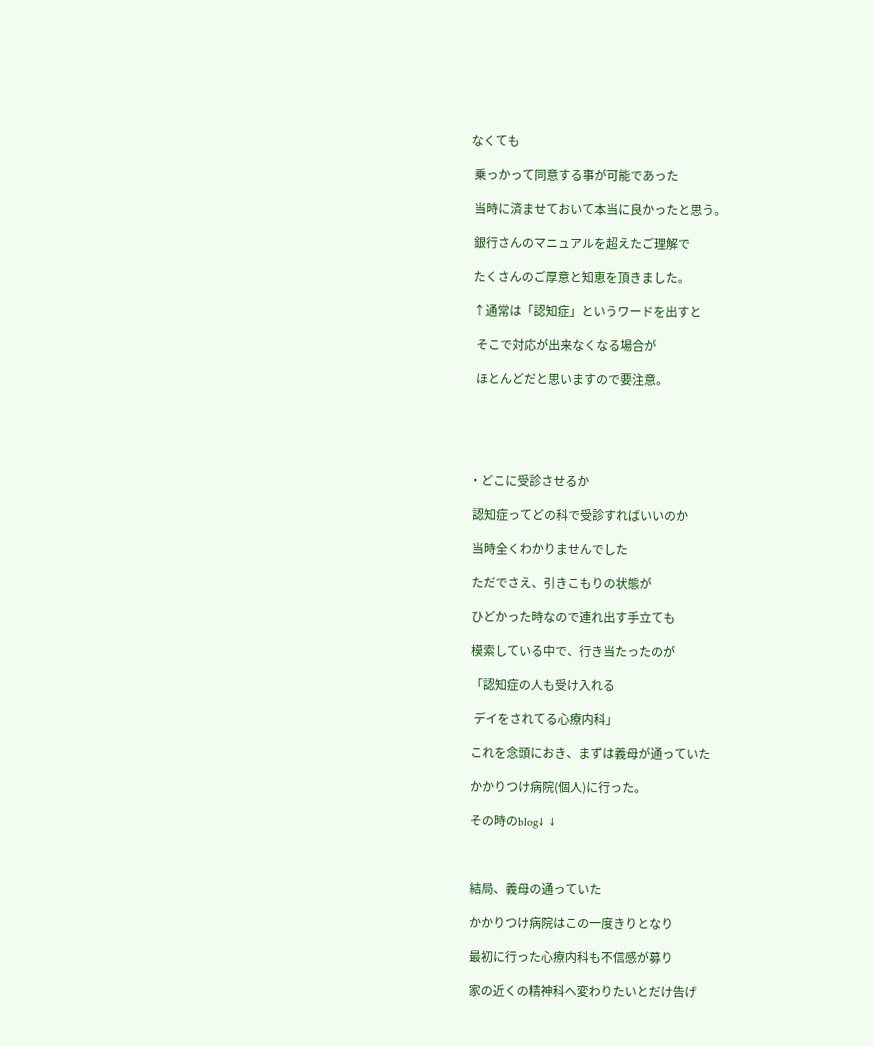なくても

 乗っかって同意する事が可能であった

 当時に済ませておいて本当に良かったと思う。

 銀行さんのマニュアルを超えたご理解で

 たくさんのご厚意と知恵を頂きました。

 ↑通常は「認知症」というワードを出すと

  そこで対応が出来なくなる場合が

  ほとんどだと思いますので要注意。





・どこに受診させるか

 認知症ってどの科で受診すればいいのか

 当時全くわかりませんでした

 ただでさえ、引きこもりの状態が

 ひどかった時なので連れ出す手立ても

 模索している中で、行き当たったのが

 「認知症の人も受け入れる

  デイをされてる心療内科」

 これを念頭におき、まずは義母が通っていた

 かかりつけ病院(個人)に行った。

 その時のblog↓  ↓



 結局、義母の通っていた

 かかりつけ病院はこの一度きりとなり

 最初に行った心療内科も不信感が募り

 家の近くの精神科へ変わりたいとだけ告げ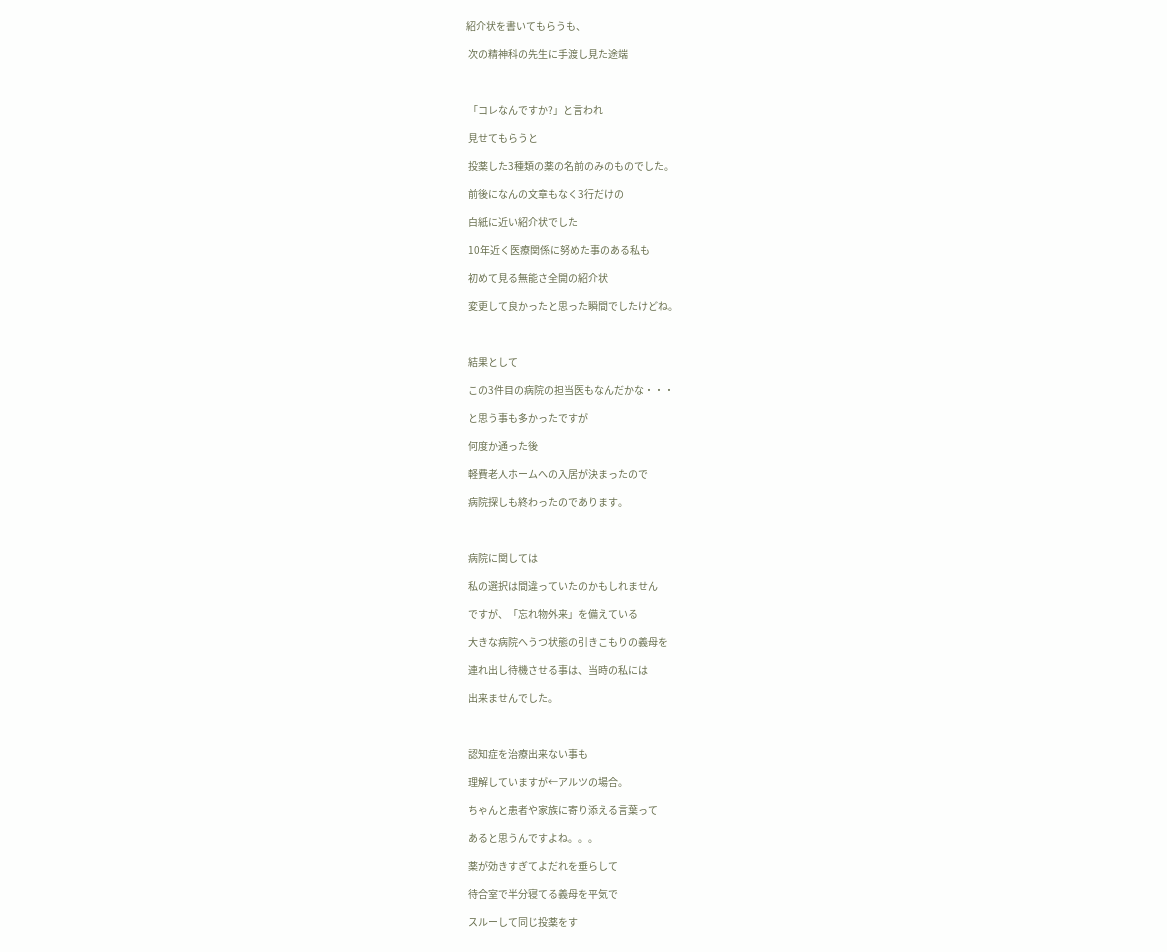紹介状を書いてもらうも、

 次の精神科の先生に手渡し見た途端



 「コレなんですか?」と言われ

 見せてもらうと

 投薬した3種類の薬の名前のみのものでした。

 前後になんの文章もなく3行だけの

 白紙に近い紹介状でした

 10年近く医療関係に努めた事のある私も

 初めて見る無能さ全開の紹介状

 変更して良かったと思った瞬間でしたけどね。



 結果として

 この3件目の病院の担当医もなんだかな・・・

 と思う事も多かったですが

 何度か通った後

 軽費老人ホームへの入居が決まったので

 病院探しも終わったのであります。



 病院に関しては

 私の選択は間違っていたのかもしれません

 ですが、「忘れ物外来」を備えている

 大きな病院へうつ状態の引きこもりの義母を

 連れ出し待機させる事は、当時の私には

 出来ませんでした。



 認知症を治療出来ない事も

 理解していますが←アルツの場合。

 ちゃんと患者や家族に寄り添える言葉って

 あると思うんですよね。。。

 薬が効きすぎてよだれを垂らして

 待合室で半分寝てる義母を平気で

 スルーして同じ投薬をす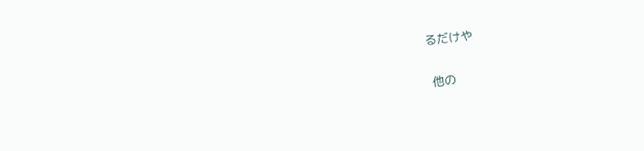るだけや

 他の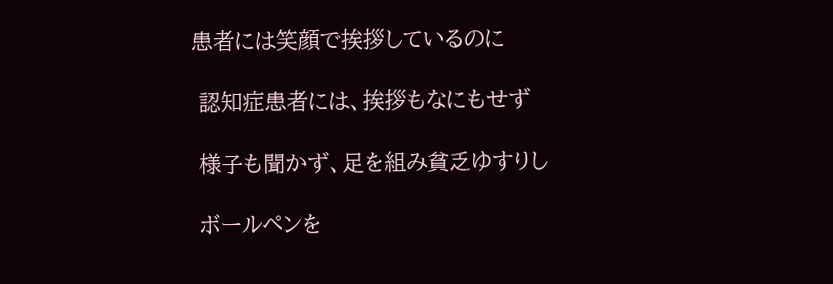患者には笑顔で挨拶しているのに

 認知症患者には、挨拶もなにもせず

 様子も聞かず、足を組み貧乏ゆすりし

 ボールペンを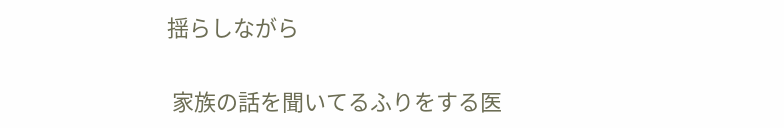揺らしながら

 家族の話を聞いてるふりをする医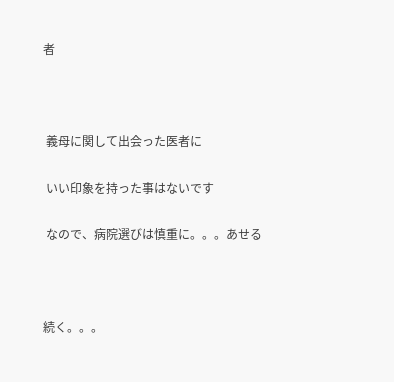者



 義母に関して出会った医者に

 いい印象を持った事はないです

 なので、病院選びは慎重に。。。あせる



続く。。。